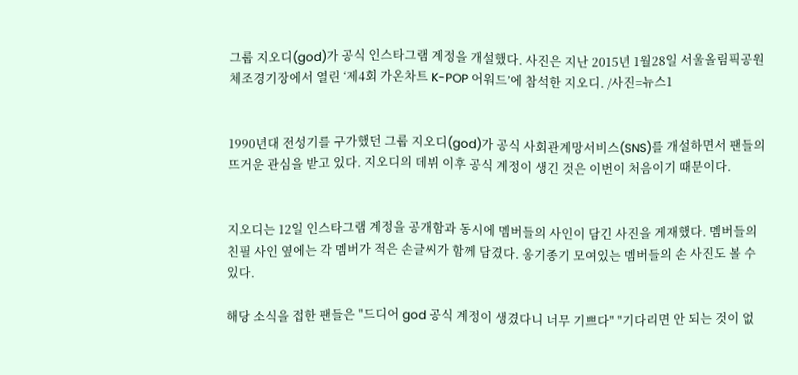그룹 지오디(god)가 공식 인스타그램 계정을 개설했다. 사진은 지난 2015년 1월28일 서울올림픽공원 체조경기장에서 열린 ‘제4회 가온차트 K-POP 어워드’에 참석한 지오디. /사진=뉴스1


1990년대 전성기를 구가했던 그룹 지오디(god)가 공식 사회관계망서비스(SNS)를 개설하면서 팬들의 뜨거운 관심을 받고 있다. 지오디의 데뷔 이후 공식 계정이 생긴 것은 이번이 처음이기 때문이다.


지오디는 12일 인스타그램 계정을 공개함과 동시에 멤버들의 사인이 담긴 사진을 게재했다. 멤버들의 친필 사인 옆에는 각 멤버가 적은 손글씨가 함께 담겼다. 옹기종기 모여있는 멤버들의 손 사진도 볼 수 있다.

해당 소식을 접한 팬들은 "드디어 god 공식 계정이 생겼다니 너무 기쁘다" "기다리면 안 되는 것이 없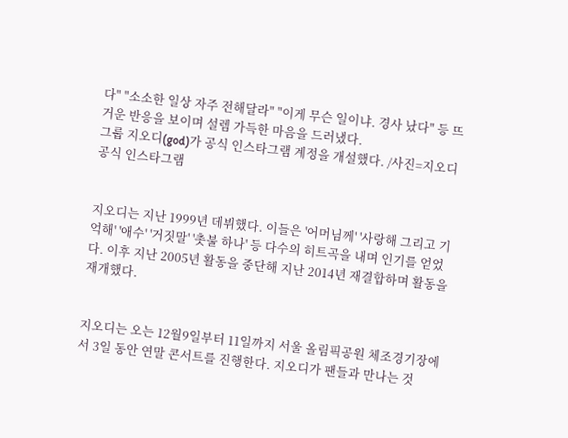다" "소소한 일상 자주 전해달라" "이게 무슨 일이냐. 경사 났다" 등 뜨거운 반응을 보이며 설렘 가득한 마음을 드러냈다.
그룹 지오디(god)가 공식 인스타그램 계정을 개설했다. /사진=지오디 공식 인스타그램


지오디는 지난 1999년 데뷔했다. 이들은 '어머님께' '사랑해 그리고 기억해' '애수' '거짓말' '촛불 하나' 등 다수의 히트곡을 내며 인기를 얻었다. 이후 지난 2005년 활동을 중단해 지난 2014년 재결합하며 활동을 재개했다.


지오디는 오는 12월9일부터 11일까지 서울 올림픽공원 체조경기장에서 3일 동안 연말 콘서트를 진행한다. 지오디가 팬들과 만나는 것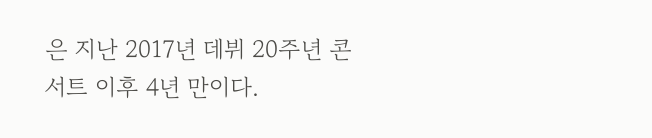은 지난 2017년 데뷔 20주년 콘서트 이후 4년 만이다.